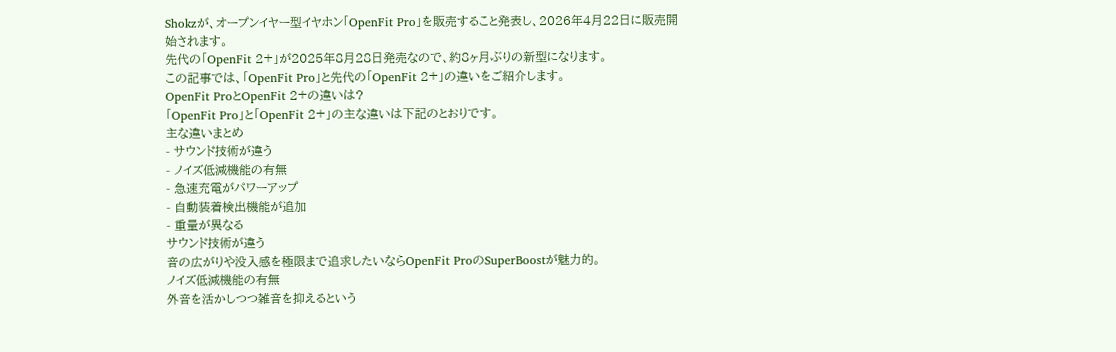Shokzが、オープンイヤー型イヤホン「OpenFit Pro」を販売すること発表し、2026年4月22日に販売開始されます。
先代の「OpenFit 2+」が2025年8月28日発売なので、約8ヶ月ぶりの新型になります。
この記事では、「OpenFit Pro」と先代の「OpenFit 2+」の違いをご紹介します。
OpenFit ProとOpenFit 2+の違いは?
「OpenFit Pro」と「OpenFit 2+」の主な違いは下記のとおりです。
主な違いまとめ
- サウンド技術が違う
- ノイズ低減機能の有無
- 急速充電がパワーアップ
- 自動装着検出機能が追加
- 重量が異なる
サウンド技術が違う
音の広がりや没入感を極限まで追求したいならOpenFit ProのSuperBoostが魅力的。
ノイズ低減機能の有無
外音を活かしつつ雑音を抑えるという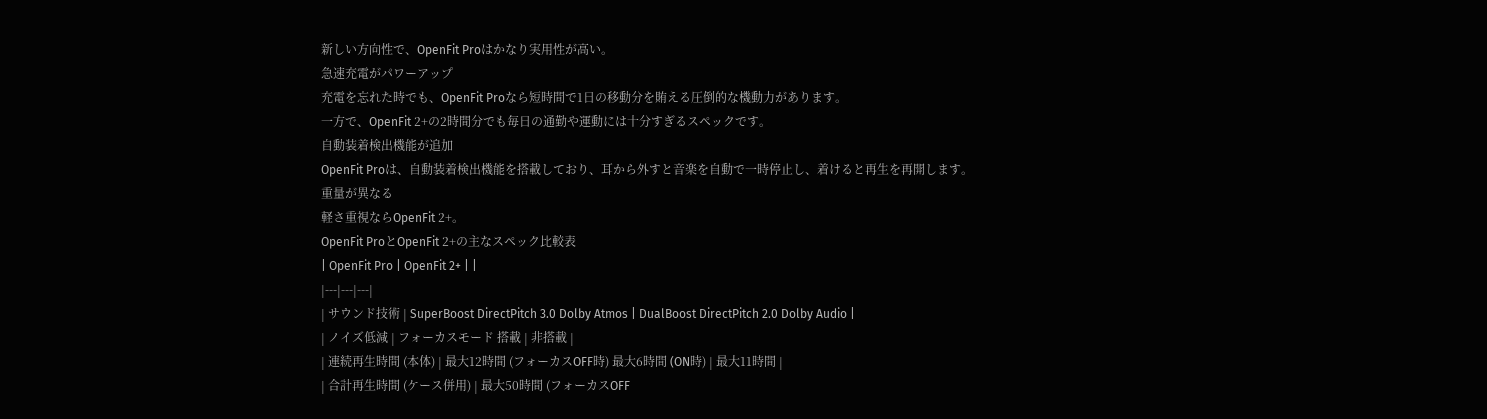新しい方向性で、OpenFit Proはかなり実用性が高い。
急速充電がパワーアップ
充電を忘れた時でも、OpenFit Proなら短時間で1日の移動分を賄える圧倒的な機動力があります。
一方で、OpenFit 2+の2時間分でも毎日の通勤や運動には十分すぎるスペックです。
自動装着検出機能が追加
OpenFit Proは、自動装着検出機能を搭載しており、耳から外すと音楽を自動で一時停止し、着けると再生を再開します。
重量が異なる
軽さ重視ならOpenFit 2+。
OpenFit ProとOpenFit 2+の主なスペック比較表
| OpenFit Pro | OpenFit 2+ | |
|---|---|---|
| サウンド技術 | SuperBoost DirectPitch 3.0 Dolby Atmos | DualBoost DirectPitch 2.0 Dolby Audio |
| ノイズ低減 | フォーカスモード 搭載 | 非搭載 |
| 連続再生時間 (本体) | 最大12時間 (フォーカスOFF時) 最大6時間 (ON時) | 最大11時間 |
| 合計再生時間 (ケース併用) | 最大50時間 (フォーカスOFF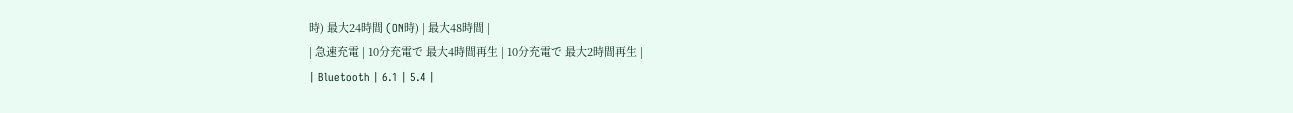時) 最大24時間 (ON時) | 最大48時間 |
| 急速充電 | 10分充電で 最大4時間再生 | 10分充電で 最大2時間再生 |
| Bluetooth | 6.1 | 5.4 |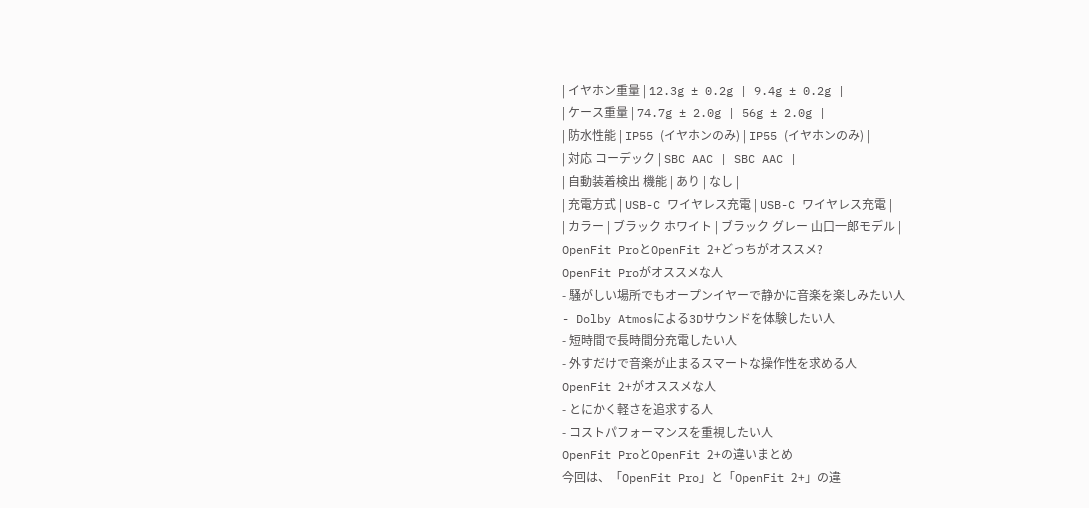| イヤホン重量 | 12.3g ± 0.2g | 9.4g ± 0.2g |
| ケース重量 | 74.7g ± 2.0g | 56g ± 2.0g |
| 防水性能 | IP55 (イヤホンのみ) | IP55 (イヤホンのみ) |
| 対応 コーデック | SBC AAC | SBC AAC |
| 自動装着検出 機能 | あり | なし |
| 充電方式 | USB-C ワイヤレス充電 | USB-C ワイヤレス充電 |
| カラー | ブラック ホワイト | ブラック グレー 山口一郎モデル |
OpenFit ProとOpenFit 2+どっちがオススメ?
OpenFit Proがオススメな人
- 騒がしい場所でもオープンイヤーで静かに音楽を楽しみたい人
- Dolby Atmosによる3Dサウンドを体験したい人
- 短時間で長時間分充電したい人
- 外すだけで音楽が止まるスマートな操作性を求める人
OpenFit 2+がオススメな人
- とにかく軽さを追求する人
- コストパフォーマンスを重視したい人
OpenFit ProとOpenFit 2+の違いまとめ
今回は、「OpenFit Pro」と「OpenFit 2+」の違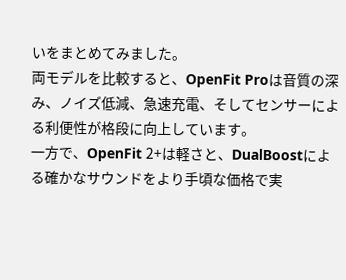いをまとめてみました。
両モデルを比較すると、OpenFit Proは音質の深み、ノイズ低減、急速充電、そしてセンサーによる利便性が格段に向上しています。
一方で、OpenFit 2+は軽さと、DualBoostによる確かなサウンドをより手頃な価格で実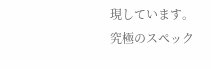現しています。
究極のスペック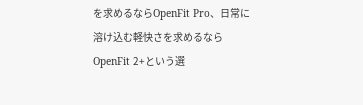を求めるならOpenFit Pro、日常に溶け込む軽快さを求めるならOpenFit 2+という選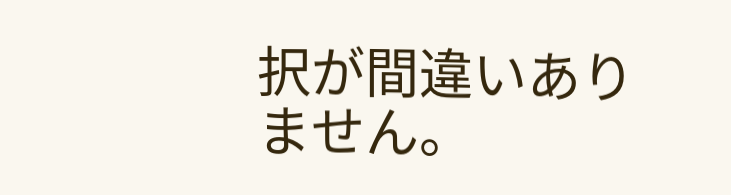択が間違いありません。